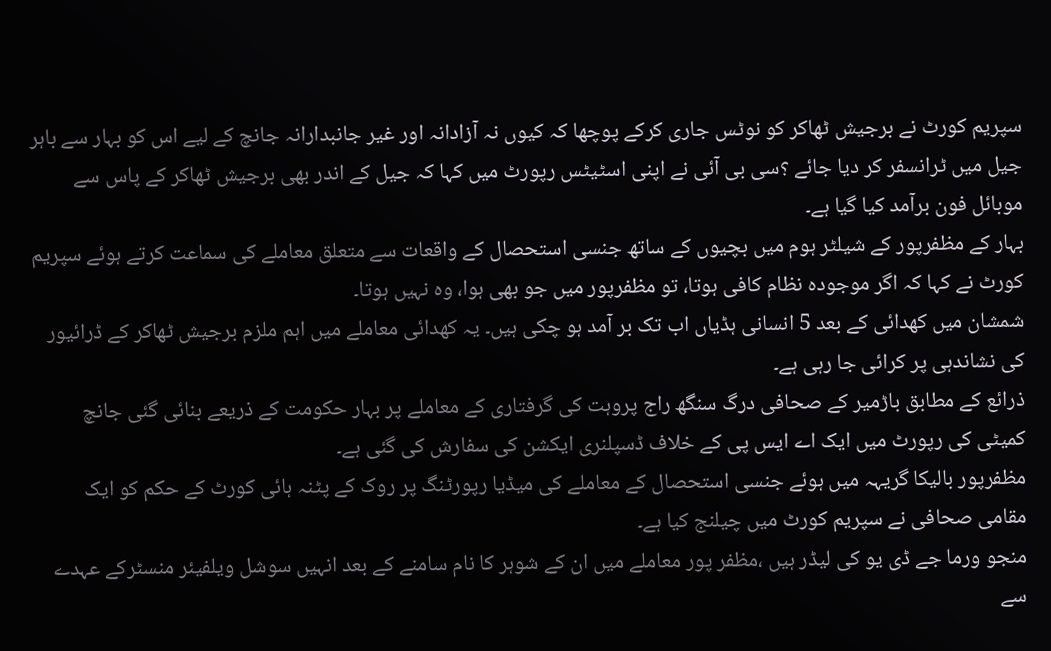سپریم کورٹ نے برجیش ٹھاکر کو نوٹس جاری کرکے پوچھا کہ کیوں نہ آزادانہ اور غیر جانبدارانہ جانچ کے لیے اس کو بہار سے باہر جیل میں ٹرانسفر کر دیا جائے ؟سی بی آئی نے اپنی اسٹیٹس رپورٹ میں کہا کہ جیل کے اندر بھی برجیش ٹھاکر کے پاس سے موبائل فون برآمد کیا گیا ہے۔
بہار کے مظفرپور کے شیلٹر ہوم میں بچیوں کے ساتھ جنسی استحصال کے واقعات سے متعلق معاملے کی سماعت کرتے ہوئے سپریم کورٹ نے کہا کہ اگر موجودہ نظام کافی ہوتا، تو مظفرپور میں جو بھی ہوا، وہ نہیں ہوتا۔
شمشان میں کھدائی کے بعد 5 انسانی ہڈیاں اب تک بر آمد ہو چکی ہیں۔ یہ کھدائی معاملے میں اہم ملزم برجیش ٹھاکر کے ڈرائیور کی نشاندہی پر کرائی جا رہی ہے۔
ذرائع کے مطابق باڑمیر کے صحافی درگ سنگھ راج پروہت کی گرفتاری کے معاملے پر بہار حکومت کے ذریعے بنائی گئی جانچ کمیٹی کی رپورٹ میں ایک اے ایس پی کے خلاف ڈسپلنری ایکشن کی سفارش کی گئی ہے۔
مظفرپور بالیکا گریہہ میں ہوئے جنسی استحصال کے معاملے کی میڈیا رپورٹنگ پر روک کے پٹنہ ہائی کورٹ کے حکم کو ایک مقامی صحافی نے سپریم کورٹ میں چیلنج کیا ہے۔
منجو ورما جے ڈی یو کی لیڈر ہیں ،مظفر پور معاملے میں ان کے شوہر کا نام سامنے کے بعد انہیں سوشل ویلفیئر منسٹرکے عہدے سے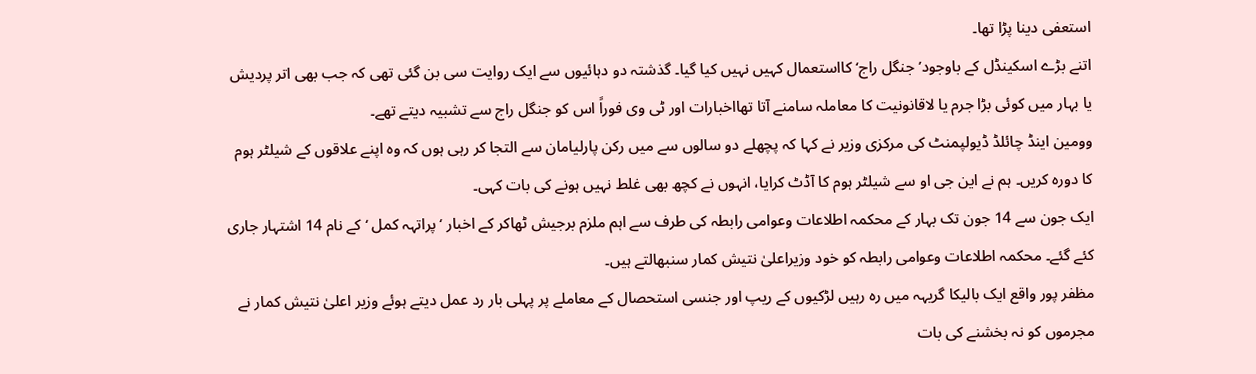استعفی دینا پڑا تھا۔
اتنے بڑے اسکینڈل کے باوجود’جنگل راج‘ کااستعمال کہیں نہیں کیا گیا۔ گذشتہ دو دہائیوں سے ایک روایت سی بن گئی تھی کہ جب بھی اتر پردیش یا بہار میں کوئی بڑا جرم یا لاقانونیت کا معاملہ سامنے آتا تھااخبارات اور ٹی وی فوراً اس کو جنگل راج سے تشبیہ دیتے تھے۔
وومین اینڈ چائلڈ ڈیولپمنٹ کی مرکزی وزیر نے کہا کہ پچھلے دو سالوں سے میں رکن پارلیامان سے التجا کر رہی ہوں کہ وہ اپنے علاقوں کے شیلٹر ہوم کا دورہ کریں۔ ہم نے این جی او سے شیلٹر ہوم کا آڈٹ کرایا، انہوں نے کچھ بھی غلط نہیں ہونے کی بات کہی۔
ایک جون سے 14 جون تک بہار کے محکمہ اطلاعات وعوامی رابطہ کی طرف سے اہم ملزم برجیش ٹھاکر کے اخبار ‘ پراتہہ کمل ‘ کے نام 14 اشتہار جاری کئے گئے۔ محکمہ اطلاعات وعوامی رابطہ کو خود وزیراعلیٰ نتیش کمار سنبھالتے ہیں۔
مظفر پور واقع ایک بالیکا گریہہ میں رہ رہیں لڑکیوں کے ریپ اور جنسی استحصال کے معاملے پر پہلی بار رد عمل دیتے ہوئے وزیر اعلیٰ نتیش کمار نے مجرموں کو نہ بخشنے کی بات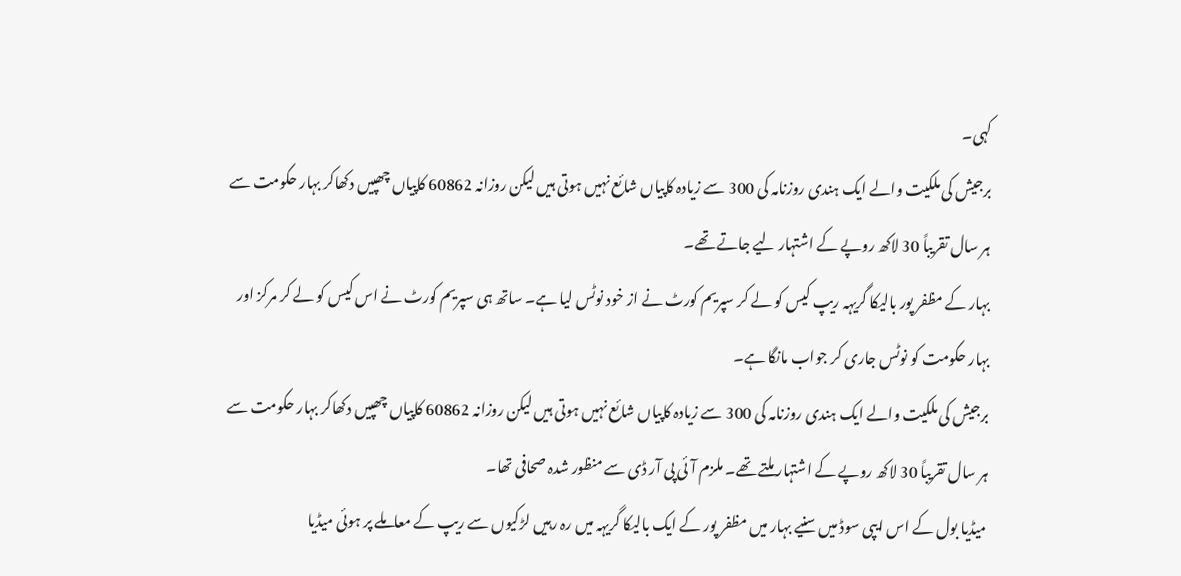کہی۔
برجیش کی ملکیت والے ایک ہندی روزنامہ کی 300 سے زیادہ کاپیاں شائع نہیں ہوتی ہیں لیکن روزانہ 60862 کاپیاں چھپیں دکھاکر بہار حکومت سے ہر سال تقریباً 30 لاکھ روپے کے اشتہار لیے جاتے تھے۔
بہار کے مظفر پور بالیکا گریہہ ریپ کیس کو لے کر سپریم کورٹ نے از خود نوٹس لیا ہے۔ ساتھ ہی سپریم کورٹ نے اس کیس کو لے کر مرکز اور بہار حکومت کو نوٹس جاری کر جواب مانگا ہے۔
برجیش کی ملکیت والے ایک ہندی روزنامہ کی 300 سے زیادہ کاپیاں شائع نہیں ہوتی ہیں لیکن روزانہ 60862 کاپیاں چھپیں دکھاکر بہار حکومت سے ہر سال تقریباً 30 لاکھ روپے کے اشتہار ملتے تھے۔ ملزم آئی پی آر ڈی سے منظور شدہ صحافی تھا۔
میڈیا بول کے اس ایپی سوڈ میں سنیے بہار میں مظفر پور کے ایک بالیکا گریہہ میں رہ رہیں لڑکیوں سے ریپ کے معاملے پر ہوئی میڈیا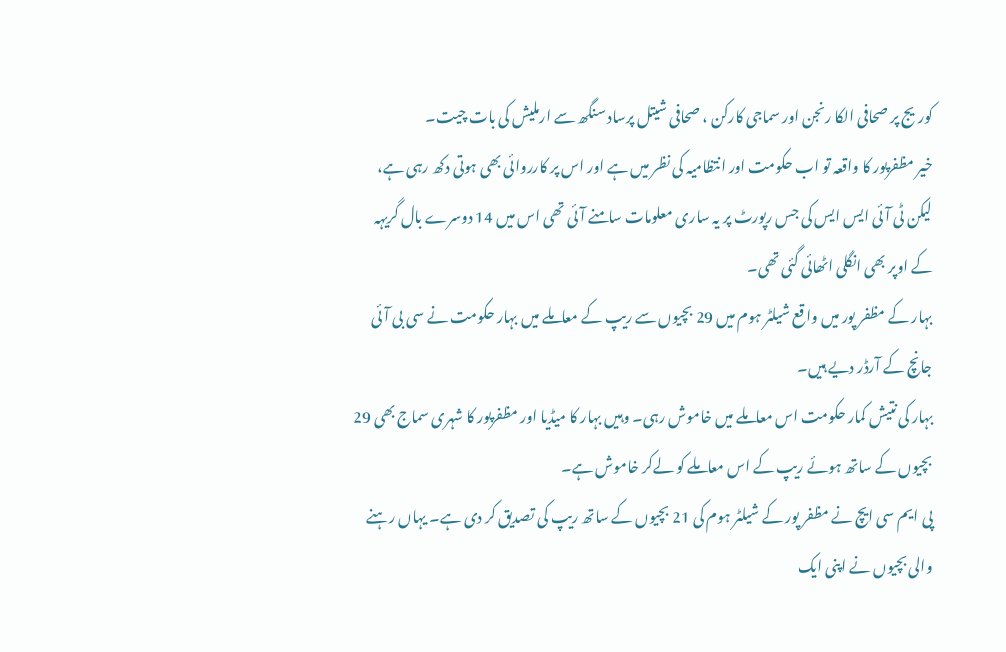کوریج پر صحافی الکا رنجن اور سماجی کارکن ، صحافی شیتل پرساد سنگھ سے ارملیش کی بات چیت۔
خیر مظفرپور کا واقعہ تو اب حکومت اور انتظامیہ کی نظر میں ہے اور اس پر کارروائی بھی ہوتی دکھ رہی ہے، لیکن ٹی آئی ایس ایس کی جس رپورٹ پر یہ ساری معلومات سامنے آئی تھی اس میں 14 دوسرے بال گریہہ کے اوپر بھی انگلی اٹھائی گئی تھی۔
بہار کے مظفر پور میں واقع شیلٹر ہوم میں 29 بچیوں سے ریپ کے معاملے میں بہار حکومت نے سی بی آئی جانچ کے آرڈر دیے ہیں۔
بہار کی نتیش کمار حکومت اس معاملے میں خاموش رہی۔ وہیں بہار کا میڈیا اور مظفرپور کا شہری سماج بھی 29 بچیوں کے ساتھ ہوئے ریپ کے اس معاملے کو لےکر خاموش ہے۔
پی ایم سی ایچ نے مظفر پور کے شیلٹر ہوم کی 21 بچیوں کے ساتھ ریپ کی تصدیق کر دی ہے۔ یہاں رہنے والی بچیوں نے اپنی ایک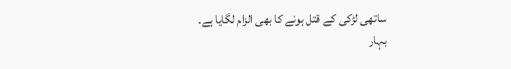ساتھی لڑکی کے قتل ہونے کا بھی الزام لگایا ہے۔
بہار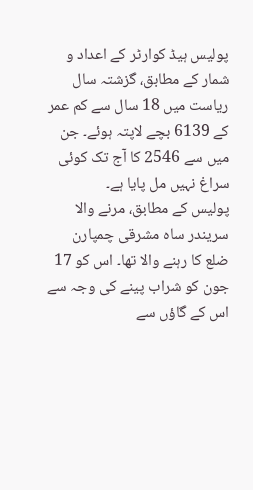پولیس ہیڈ کوارٹر کے اعداد و شمار کے مطابق، گزشتہ سال ریاست میں 18 سال سے کم عمر کے 6139 بچے لاپتہ ہوئے۔ جن میں سے 2546 کا آج تک کوئی سراغ نہیں مل پایا ہے۔
پولیس کے مطابق، مرنے والا سریندر ساہ مشرقی چمپارن ضلع کا رہنے والا تھا۔ اس کو 17 جون کو شراب پینے کی وجہ سے اس کے گاؤں سے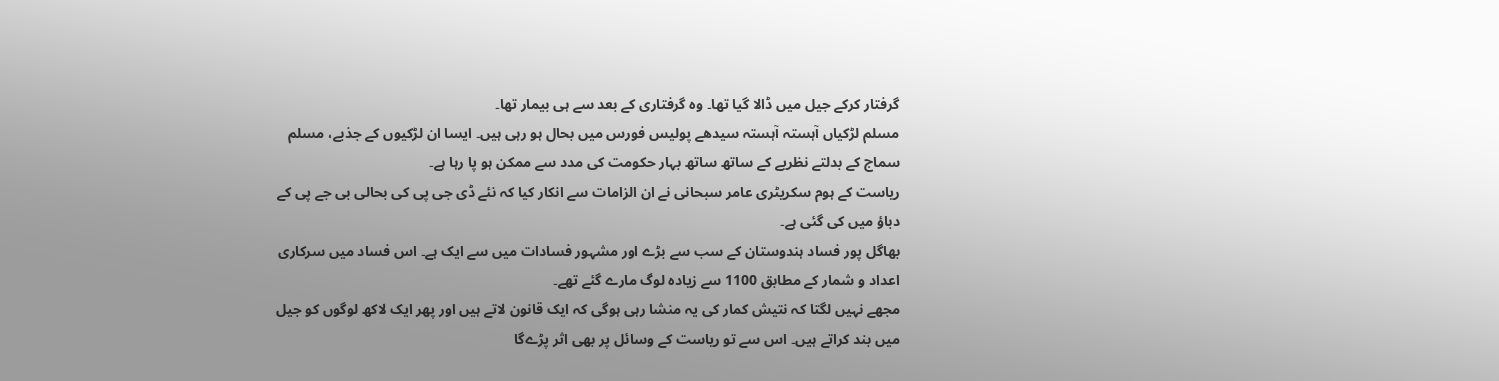گرفتار کرکے جیل میں ڈالا گیا تھا۔ وہ گرفتاری کے بعد سے ہی بیمار تھا۔
مسلم لڑکیاں آہستہ آہستہ سیدھے پولیس فورس میں بحال ہو رہی ہیں۔ ایسا ان لڑکیوں کے جذبے، مسلم سماج کے بدلتے نظریے کے ساتھ ساتھ بہار حکومت کی مدد سے ممکن ہو پا رہا ہے۔
ریاست کے ہوم سکریٹری عامر سبحانی نے ان الزامات سے انکار کیا کہ نئے ڈی جی پی کی بحالی بی جے پی کے دباؤ میں کی گئی ہے۔
بھاگل پور فساد ہندوستان کے سب سے بڑے اور مشہور فسادات میں سے ایک ہے۔ اس فساد میں سرکاری اعداد و شمار کے مطابق 1100 سے زیادہ لوگ مارے گئے تھے۔
مجھے نہیں لگتا کہ نتیش کمار کی یہ منشا رہی ہوگی کہ ایک قانون لاتے ہیں اور پھر ایک لاکھ لوگوں کو جیل میں بند کراتے ہیں۔ اس سے تو ریاست کے وسائل پر بھی اثر پڑےگا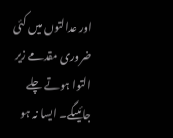اور عدالتوں میں کئی ضروری مقدمے زیر التوا ہوتے چلے جائیںگے۔ ایسا نہ ہو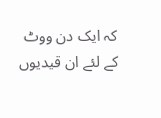کہ ایک دن ووٹ کے لئے ان قیدیوں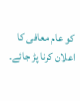کو عام معافی کا اعلان کرنا پڑ جائے۔